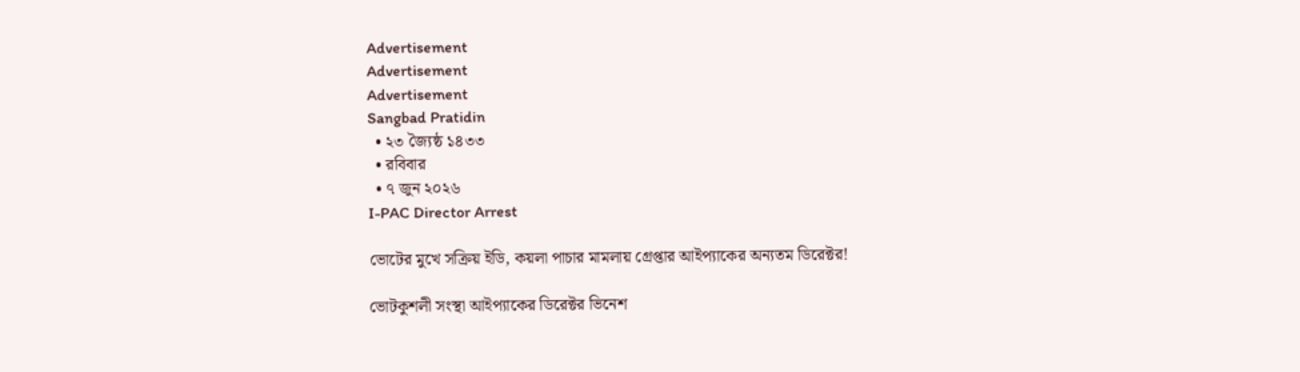Advertisement
Advertisement
Advertisement
Sangbad Pratidin
  • ২৩ জ্যৈষ্ঠ ১৪৩৩
  • রবিবার
  • ৭ জুন ২০২৬
I-PAC Director Arrest

ভোটের মুখে সক্রিয় ইডি, কয়লা পাচার মামলায় গ্রেপ্তার আইপ্যাকের অন্যতম ডিরেক্টর!

ভোটকুশলী সংস্থা আইপ্যাকের ডিরেক্টর ভিনেশ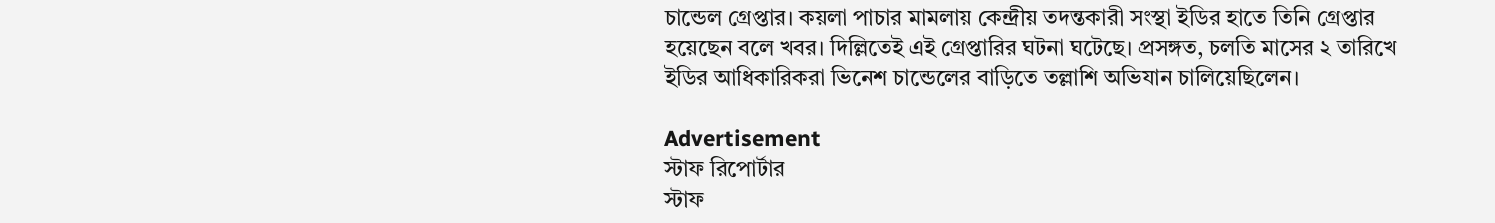চান্ডেল গ্রেপ্তার। কয়লা পাচার মামলায় কেন্দ্রীয় তদন্তকারী সংস্থা ইডির হাতে তিনি গ্রেপ্তার হয়েছেন বলে খবর। দিল্লিতেই এই গ্রেপ্তারির ঘটনা ঘটেছে। প্রসঙ্গত, চলতি মাসের ২ তারিখে ইডির আধিকারিকরা ভিনেশ চান্ডেলের বাড়িতে তল্লাশি অভিযান চালিয়েছিলেন।

Advertisement
স্টাফ রিপোর্টার
স্টাফ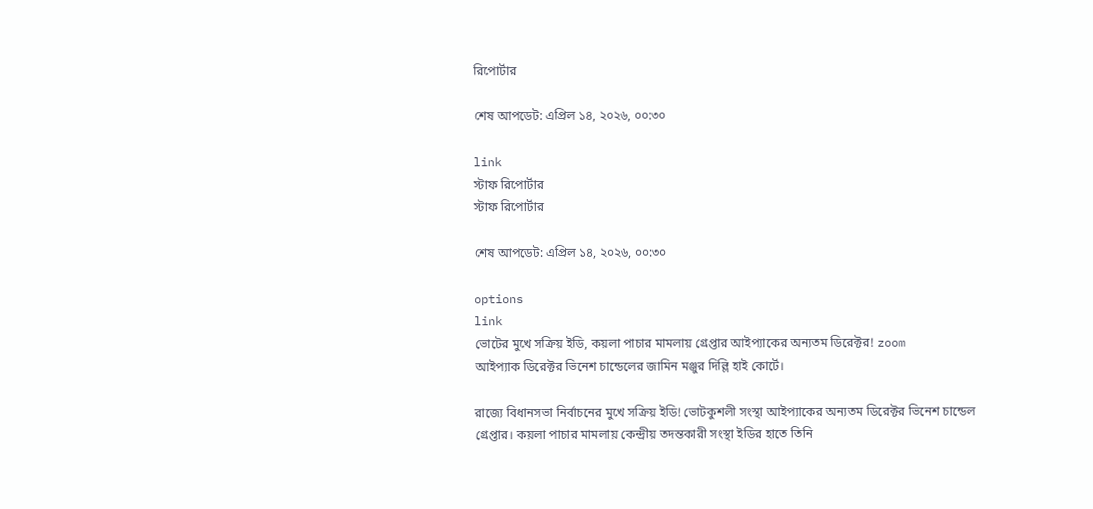রিপোর্টার

শেষ আপডেট: এপ্রিল ১৪, ২০২৬, ০০:৩০

link
স্টাফ রিপোর্টার
স্টাফ রিপোর্টার

শেষ আপডেট: এপ্রিল ১৪, ২০২৬, ০০:৩০

options
link
ভোটের মুখে সক্রিয় ইডি, কয়লা পাচার মামলায় গ্রেপ্তার আইপ্যাকের অন্যতম ডিরেক্টর! zoom
আইপ্যাক ডিরেক্টর ভিনেশ চান্ডেলের জামিন মঞ্জুর দিল্লি হাই কোর্টে।

রাজ্যে বিধানসভা নির্বাচনের মুখে সক্রিয় ইডি! ভোটকুশলী সংস্থা আইপ্যাকের অন্যতম ডিরেক্টর ভিনেশ চান্ডেল গ্রেপ্তার। কয়লা পাচার মামলায় কেন্দ্রীয় তদন্তকারী সংস্থা ইডির হাতে তিনি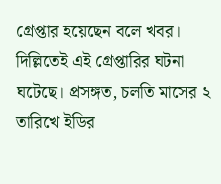গ্রেপ্তার হয়েছেন বলে খবর। দিল্লিতেই এই গ্রেপ্তারির ঘটনা ঘটেছে। প্রসঙ্গত, চলতি মাসের ২ তারিখে ইডির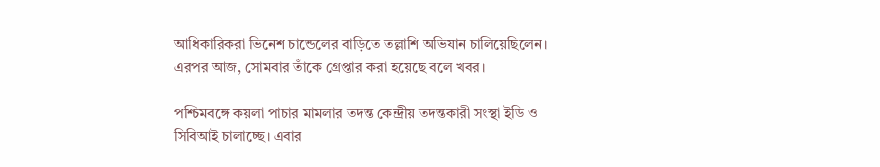আধিকারিকরা ভিনেশ চান্ডেলের বাড়িতে তল্লাশি অভিযান চালিয়েছিলেন। এরপর আজ, সোমবার তাঁকে গ্রেপ্তার করা হয়েছে বলে খবর।

পশ্চিমবঙ্গে কয়লা পাচার মামলার তদন্ত কেন্দ্রীয় তদন্তকারী সংস্থা ইডি ও সিবিআই চালাচ্ছে। এবার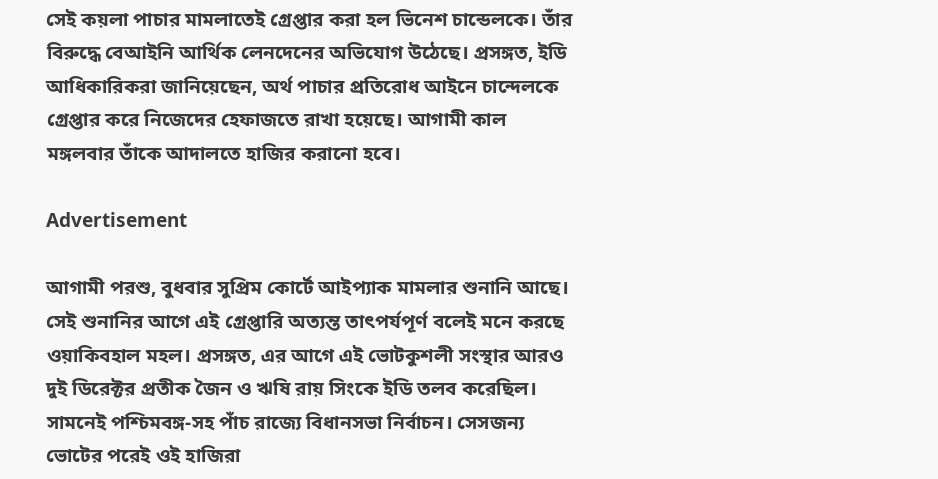সেই কয়লা পাচার মামলাতেই গ্রেপ্তার করা হল ভিনেশ চান্ডেলকে। তাঁর বিরুদ্ধে বেআইনি আর্থিক লেনদেনের অভিযোগ উঠেছে। প্রসঙ্গত, ইডি আধিকারিকরা জানিয়েছেন, অর্থ পাচার প্রতিরোধ আইনে চান্দেলকে গ্রেপ্তার করে নিজেদের হেফাজতে রাখা হয়েছে। আগামী কাল মঙ্গলবার তাঁকে আদালতে হাজির করানো হবে।

Advertisement

আগামী পরশু, বুধবার সুপ্রিম কোর্টে আইপ্যাক মামলার শুনানি আছে। সেই শুনানির আগে এই গ্রেপ্তারি অত্যন্ত তাৎপর্যপূর্ণ বলেই মনে করছে ওয়াকিবহাল মহল। প্রসঙ্গত, এর আগে এই ভোটকুশলী সংস্থার আরও দুই ডিরেক্টর প্রতীক জৈন ও ঋষি রায় সিংকে ইডি তলব করেছিল। সামনেই পশ্চিমবঙ্গ-সহ পাঁচ রাজ্যে বিধানসভা নির্বাচন। সেসজন্য ভোটের পরেই ওই হাজিরা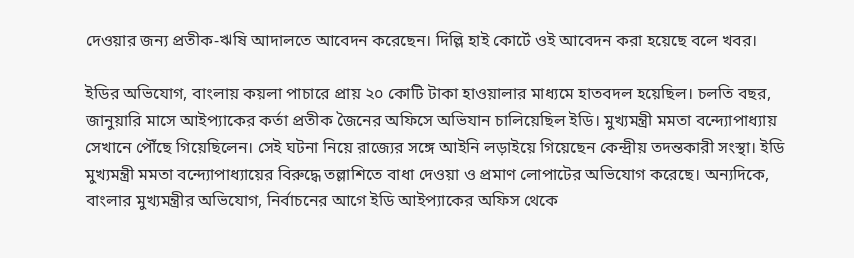দেওয়ার জন্য প্রতীক-ঋষি আদালতে আবেদন করেছেন। দিল্লি হাই কোর্টে ওই আবেদন করা হয়েছে বলে খবর।

ইডির অভিযোগ, বাংলায় কয়লা পাচারে প্রায় ২০ কোটি টাকা হাওয়ালার মাধ্যমে হাতবদল হয়েছিল। চলতি বছর, জানুয়ারি মাসে আইপ্যাকের কর্তা প্রতীক জৈনের অফিসে অভিযান চালিয়েছিল ইডি। মুখ্যমন্ত্রী মমতা বন্দ্যোপাধ্যায় সেখানে পৌঁছে গিয়েছিলেন। সেই ঘটনা নিয়ে রাজ্যের সঙ্গে আইনি লড়াইয়ে গিয়েছেন কেন্দ্রীয় তদন্তকারী সংস্থা। ইডি মুখ্যমন্ত্রী মমতা বন্দ্যোপাধ্যায়ের বিরুদ্ধে তল্লাশিতে বাধা দেওয়া ও প্রমাণ লোপাটের অভিযোগ করেছে। অন্যদিকে, বাংলার মুখ্যমন্ত্রীর অভিযোগ, নির্বাচনের আগে ইডি আইপ্যাকের অফিস থেকে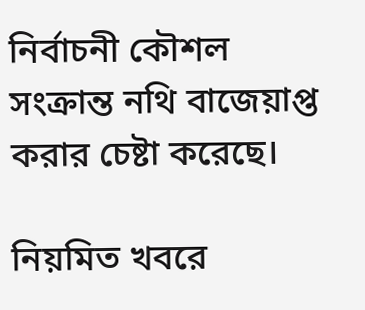নির্বাচনী কৌশল সংক্রান্ত নথি বাজেয়াপ্ত করার চেষ্টা করেছে।

নিয়মিত খবরে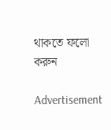থাকতে ফলো করুন

Advertisement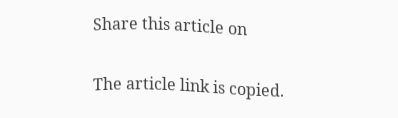Share this article on

The article link is copied.